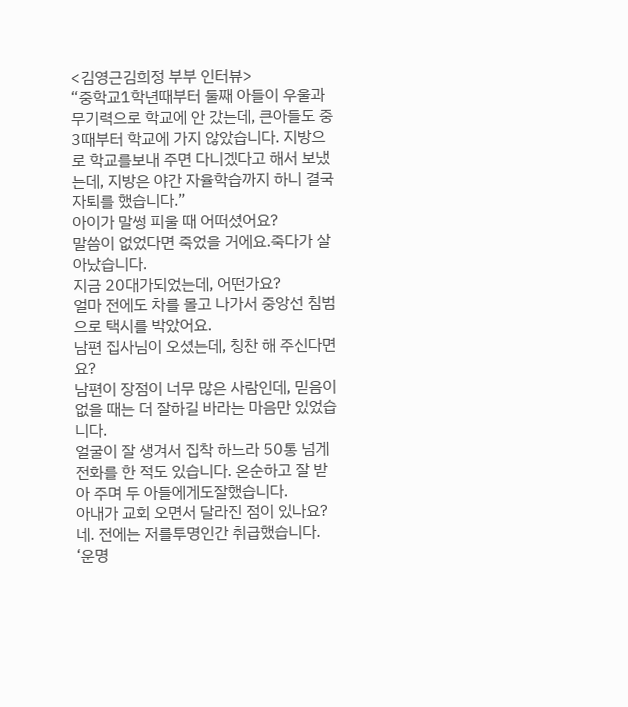<김영근김희정 부부 인터뷰>
“중학교1학년때부터 둘째 아들이 우울과 무기력으로 학교에 안 갔는데, 큰아들도 중3때부터 학교에 가지 않았습니다. 지방으로 학교를보내 주면 다니겠다고 해서 보냈는데, 지방은 야간 자율학습까지 하니 결국 자퇴를 했습니다.”
아이가 말썽 피울 때 어떠셨어요?
말씀이 없었다면 죽었을 거에요.죽다가 살아났습니다.
지금 20대가되었는데, 어떤가요?
얼마 전에도 차를 몰고 나가서 중앙선 침범으로 택시를 박았어요.
남편 집사님이 오셨는데, 칭찬 해 주신다면요?
남편이 장점이 너무 많은 사람인데, 믿음이 없을 때는 더 잘하길 바라는 마음만 있었습니다.
얼굴이 잘 생겨서 집착 하느라 50통 넘게 전화를 한 적도 있습니다. 온순하고 잘 받아 주며 두 아들에게도잘했습니다.
아내가 교회 오면서 달라진 점이 있나요?
네. 전에는 저를투명인간 취급했습니다. ‘운명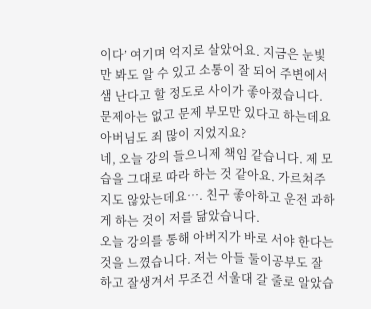이다’ 여기며 억지로 살았어요. 지금은 눈빛만 봐도 알 수 있고 소통이 잘 되어 주변에서 샘 난다고 할 정도로 사이가 좋아졌습니다.
문제아는 없고 문제 부모만 있다고 하는데요 아버님도 죄 많이 지었지요?
네, 오늘 강의 들으니제 책임 같습니다. 제 모습을 그대로 따라 하는 것 같아요. 가르쳐주지도 않았는데요…. 친구 좋아하고 운전 과하게 하는 것이 저를 닮았습니다.
오늘 강의를 통해 아버지가 바로 서야 한다는 것을 느꼈습니다. 저는 아들 둘이공부도 잘 하고 잘생겨서 무조건 서울대 갈 줄로 알았습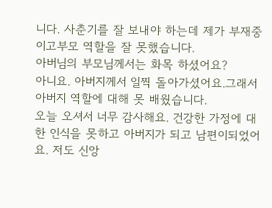니다. 사춘기를 잘 보내야 하는데 제가 부재중이고부모 역할을 잘 못했습니다.
아버님의 부모님께서는 화목 하셨어요?
아니요. 아버지께서 일찍 돌아가셨어요.그래서 아버지 역할에 대해 못 배웠습니다.
오늘 오셔서 너무 감사해요. 건강한 가정에 대한 인식을 못하고 아버지가 되고 남편이되었어요. 저도 신앙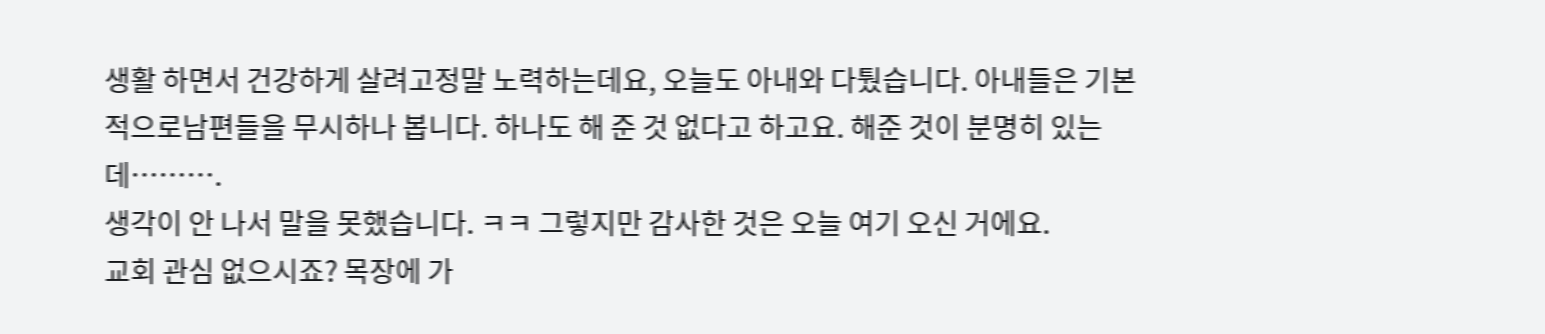생활 하면서 건강하게 살려고정말 노력하는데요, 오늘도 아내와 다퉜습니다. 아내들은 기본적으로남편들을 무시하나 봅니다. 하나도 해 준 것 없다고 하고요. 해준 것이 분명히 있는데……….
생각이 안 나서 말을 못했습니다. ㅋㅋ 그렇지만 감사한 것은 오늘 여기 오신 거에요.
교회 관심 없으시죠? 목장에 가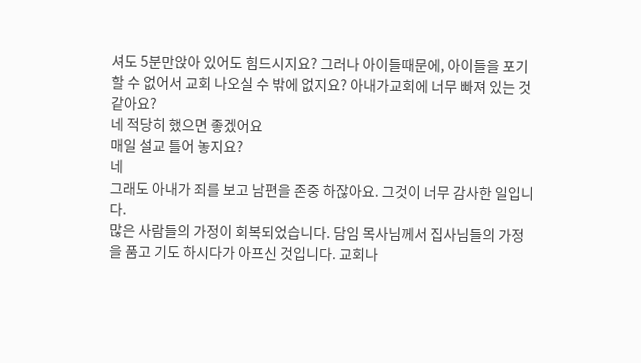셔도 5분만앉아 있어도 힘드시지요? 그러나 아이들때문에, 아이들을 포기할 수 없어서 교회 나오실 수 밖에 없지요? 아내가교회에 너무 빠져 있는 것 같아요?
네 적당히 했으면 좋겠어요
매일 설교 틀어 놓지요?
네
그래도 아내가 죄를 보고 남편을 존중 하잖아요. 그것이 너무 감사한 일입니다.
많은 사람들의 가정이 회복되었습니다. 담임 목사님께서 집사님들의 가정을 품고 기도 하시다가 아프신 것입니다. 교회나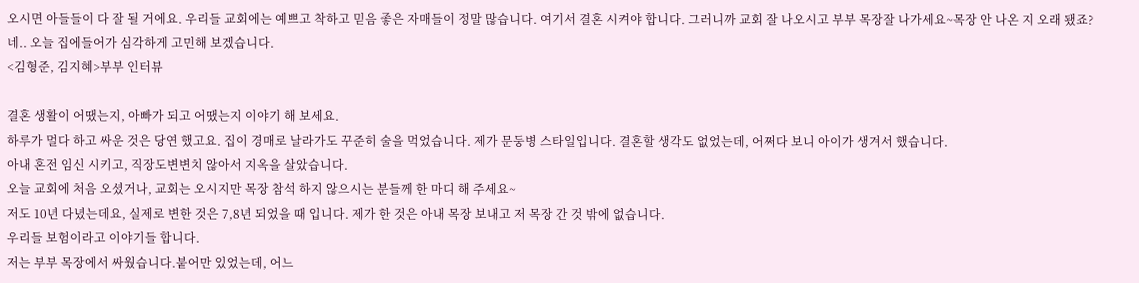오시면 아들들이 다 잘 될 거에요. 우리들 교회에는 예쁘고 착하고 믿음 좋은 자매들이 정말 많습니다. 여기서 결혼 시켜야 합니다. 그러니까 교회 잘 나오시고 부부 목장잘 나가세요~목장 안 나온 지 오래 됐죠?
네.. 오늘 집에들어가 심각하게 고민해 보겠습니다.
<김형준, 김지혜>부부 인터뷰

결혼 생활이 어땠는지, 아빠가 되고 어땠는지 이야기 해 보세요.
하루가 멀다 하고 싸운 것은 당연 했고요. 집이 경매로 날라가도 꾸준히 술을 먹었습니다. 제가 문둥병 스타일입니다. 결혼할 생각도 없었는데, 어쩌다 보니 아이가 생겨서 했습니다.
아내 혼전 임신 시키고, 직장도변변치 않아서 지옥을 살았습니다.
오늘 교회에 처음 오셨거나, 교회는 오시지만 목장 참석 하지 않으시는 분들께 한 마디 해 주세요~
저도 10년 다녔는데요, 실제로 변한 것은 7,8년 되었을 때 입니다. 제가 한 것은 아내 목장 보내고 저 목장 간 것 밖에 없습니다.
우리들 보험이라고 이야기들 합니다.
저는 부부 목장에서 싸웠습니다.붙어만 있었는데, 어느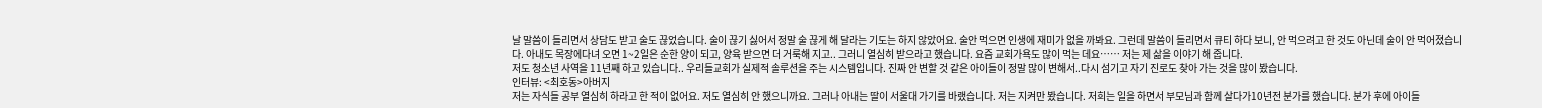날 말씀이 들리면서 상담도 받고 술도 끊었습니다. 술이 끊기 싫어서 정말 술 끊게 해 달라는 기도는 하지 않았어요. 술안 먹으면 인생에 재미가 없을 까봐요. 그런데 말씀이 들리면서 큐티 하다 보니, 안 먹으려고 한 것도 아닌데 술이 안 먹어졌습니다. 아내도 목장에다녀 오면 1~2일은 순한 양이 되고, 양육 받으면 더 거룩해 지고.. 그러니 열심히 받으라고 했습니다. 요즘 교회가욕도 많이 먹는 데요…… 저는 제 삶을 이야기 해 줍니다.
저도 청소년 사역을 11년째 하고 있습니다.. 우리들교회가 실제적 솔루션을 주는 시스템입니다. 진짜 안 변할 것 같은 아이들이 정말 많이 변해서..다시 섬기고 자기 진로도 찾아 가는 것을 많이 봤습니다.
인터뷰: <최호동>아버지
저는 자식들 공부 열심히 하라고 한 적이 없어요. 저도 열심히 안 했으니까요. 그러나 아내는 딸이 서울대 가기를 바랬습니다. 저는 지켜만 봤습니다. 저희는 일을 하면서 부모님과 함께 살다가10년전 분가를 했습니다. 분가 후에 아이들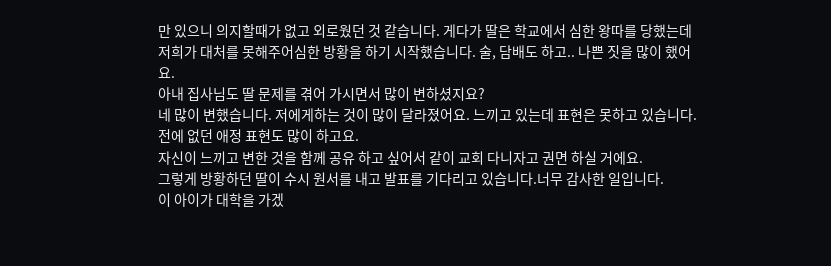만 있으니 의지할때가 없고 외로웠던 것 같습니다. 게다가 딸은 학교에서 심한 왕따를 당했는데 저희가 대처를 못해주어심한 방황을 하기 시작했습니다. 술, 담배도 하고.. 나쁜 짓을 많이 했어요.
아내 집사님도 딸 문제를 겪어 가시면서 많이 변하셨지요?
네 많이 변했습니다. 저에게하는 것이 많이 달라졌어요. 느끼고 있는데 표현은 못하고 있습니다.
전에 없던 애정 표현도 많이 하고요.
자신이 느끼고 변한 것을 함께 공유 하고 싶어서 같이 교회 다니자고 권면 하실 거에요.
그렇게 방황하던 딸이 수시 원서를 내고 발표를 기다리고 있습니다.너무 감사한 일입니다.
이 아이가 대학을 가겠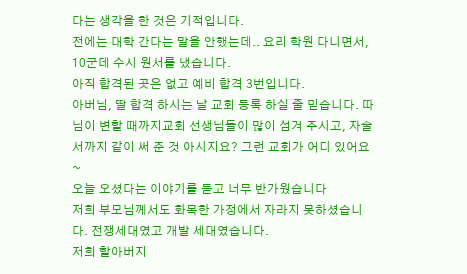다는 생각을 한 것은 기적입니다.
전에는 대학 간다는 말을 안했는데.. 요리 학원 다니면서, 10군데 수시 원서를 냈습니다.
아직 합격된 곳은 없고 예비 합격 3번입니다.
아버님, 딸 합격 하시는 날 교회 등록 하실 줄 믿습니다. 따님이 변할 때까지교회 선생님들이 많이 섬겨 주시고, 자술서까지 같이 써 준 것 아시지요? 그런 교회가 어디 있어요~
오늘 오셨다는 이야기를 듣고 너무 반가웠습니다
저희 부모님께서도 화목한 가정에서 자라지 못하셨습니다. 전쟁세대였고 개발 세대였습니다.
저희 할아버지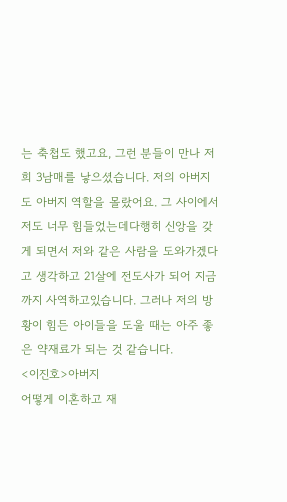는 축첩도 했고요, 그런 분들이 만나 저희 3남매를 낳으셨습니다. 저의 아버지도 아버지 역할을 몰랐어요. 그 사이에서 저도 너무 힘들었는데다행히 신앙을 갖게 되면서 저와 같은 사람을 도와가겠다고 생각하고 21살에 전도사가 되어 지금까지 사역하고있습니다. 그러나 저의 방황이 힘든 아이들을 도울 때는 아주 좋은 약재료가 되는 것 같습니다.
<이진호>아버지
어떻게 이혼하고 재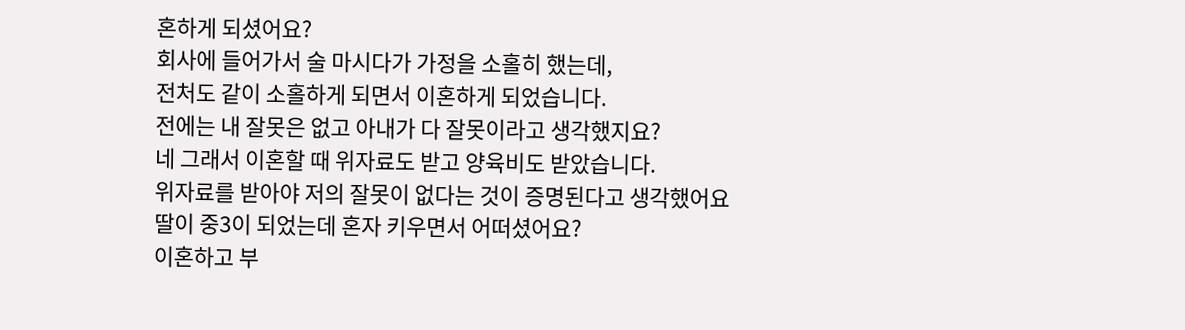혼하게 되셨어요?
회사에 들어가서 술 마시다가 가정을 소홀히 했는데,
전처도 같이 소홀하게 되면서 이혼하게 되었습니다.
전에는 내 잘못은 없고 아내가 다 잘못이라고 생각했지요?
네 그래서 이혼할 때 위자료도 받고 양육비도 받았습니다.
위자료를 받아야 저의 잘못이 없다는 것이 증명된다고 생각했어요
딸이 중3이 되었는데 혼자 키우면서 어떠셨어요?
이혼하고 부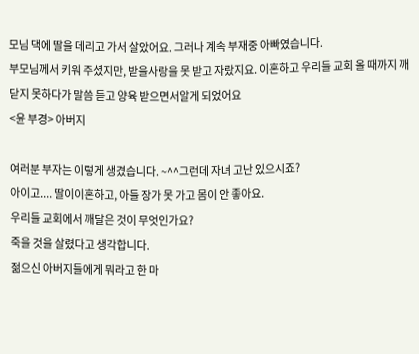모님 댁에 딸을 데리고 가서 살았어요. 그러나 계속 부재중 아빠였습니다.
부모님께서 키워 주셨지만, 받을사랑을 못 받고 자랐지요. 이혼하고 우리들 교회 올 때까지 깨닫지 못하다가 말씀 듣고 양육 받으면서알게 되었어요
<윤 부경> 아버지

여러분 부자는 이렇게 생겼습니다. ~^^그런데 자녀 고난 있으시죠?
아이고.... 딸이이혼하고, 아들 장가 못 가고 몸이 안 좋아요.
우리들 교회에서 깨달은 것이 무엇인가요?
죽을 것을 살렸다고 생각합니다.
젊으신 아버지들에게 뭐라고 한 마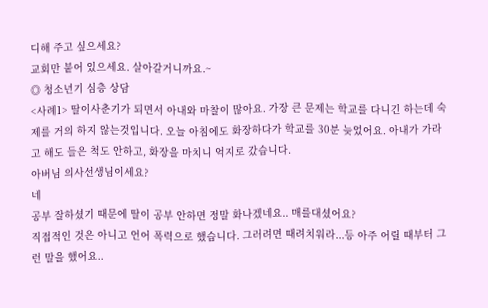디해 주고 싶으세요?
교회만 붙어 있으세요. 살아갈거니까요.~
◎ 청소년기 심층 상담
<사례1> 딸이사춘기가 되면서 아내와 마찰이 많아요. 가장 큰 문제는 학교를 다니긴 하는데 숙제를 거의 하지 않는것입니다. 오늘 아침에도 화장하다가 학교를 30분 늦었어요. 아내가 가라고 해도 들은 척도 안하고, 화장을 마치니 억지로 갔습니다.
아버님 의사선생님이세요?
네
공부 잘하셨기 때문에 딸이 공부 안하면 정말 화나겠네요.. 매를대셨어요?
직접적인 것은 아니고 언어 폭력으로 했습니다. 그러려면 때려치워라...등 아주 어릴 때부터 그런 말을 했어요..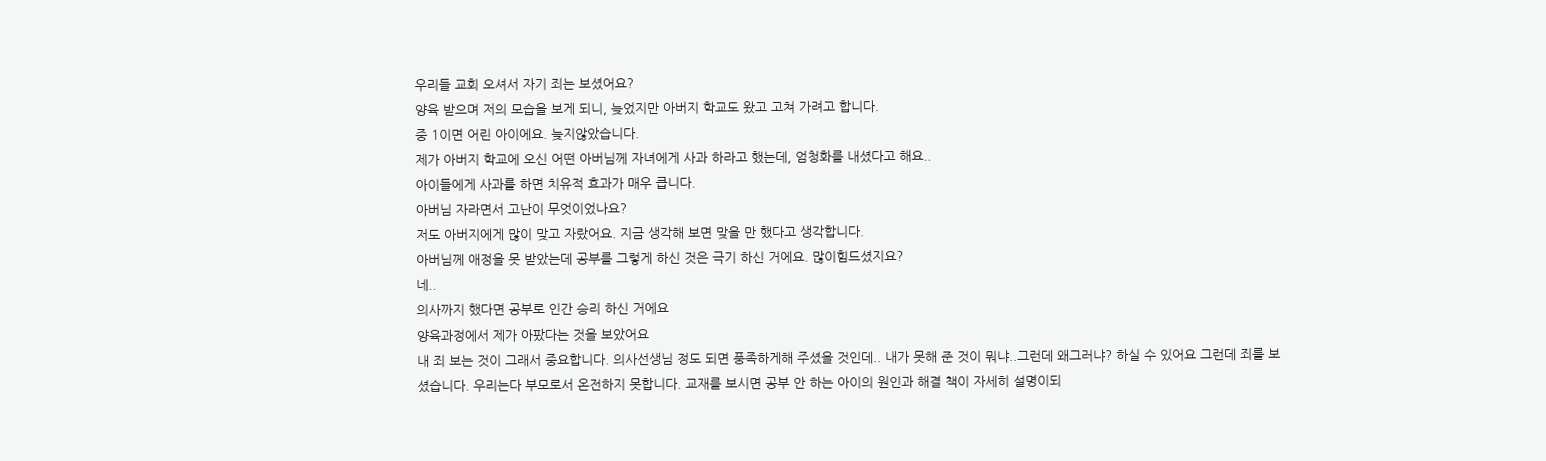우리들 교회 오셔서 자기 죄는 보셨어요?
양육 받으며 저의 모습을 보게 되니, 늦었지만 아버지 학교도 왔고 고쳐 가려고 합니다.
중 1이면 어린 아이에요. 늦지않았습니다.
제가 아버지 학교에 오신 어떤 아버님께 자녀에게 사과 하라고 했는데, 엄청화를 내셨다고 해요..
아이들에게 사과를 하면 치유적 효과가 매우 큽니다.
아버님 자라면서 고난이 무엇이었나요?
저도 아버지에게 많이 맞고 자랐어요. 지금 생각해 보면 맞을 만 했다고 생각합니다.
아버님께 애정을 못 받았는데 공부를 그렇게 하신 것은 극기 하신 거에요. 많이힘드셨지요?
네..
의사까지 했다면 공부로 인간 승리 하신 거에요
양육과정에서 제가 아팠다는 것을 보았어요
내 죄 보는 것이 그래서 중요합니다. 의사선생님 정도 되면 풍족하게해 주셨을 것인데.. 내가 못해 준 것이 뭐냐..그런데 왜그러냐? 하실 수 있어요 그런데 죄를 보셨습니다. 우리는다 부모로서 온전하지 못합니다. 교재를 보시면 공부 안 하는 아이의 원인과 해결 책이 자세히 설명이되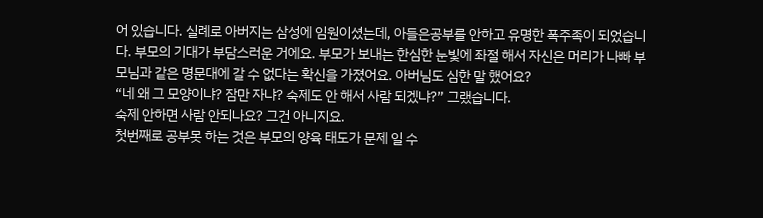어 있습니다. 실례로 아버지는 삼성에 임원이셨는데, 아들은공부를 안하고 유명한 폭주족이 되었습니다. 부모의 기대가 부담스러운 거에요. 부모가 보내는 한심한 눈빛에 좌절 해서 자신은 머리가 나빠 부모님과 같은 명문대에 갈 수 없다는 확신을 가졌어요. 아버님도 심한 말 했어요?
“네 왜 그 모양이냐? 잠만 자냐? 숙제도 안 해서 사람 되겠냐?” 그랬습니다.
숙제 안하면 사람 안되나요? 그건 아니지요.
첫번째로 공부못 하는 것은 부모의 양육 태도가 문제 일 수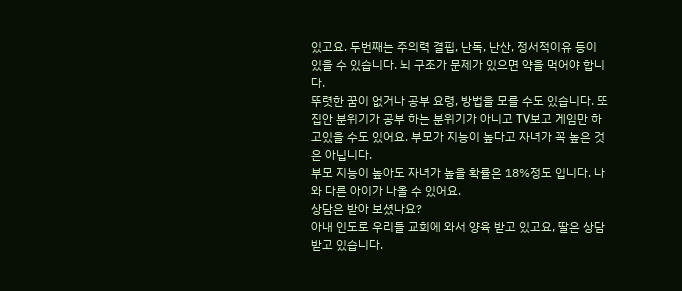있고요. 두번째는 주의력 결핍, 난독, 난산, 정서적이유 등이 있을 수 있습니다. 뇌 구조가 문제가 있으면 약을 먹어야 합니다.
뚜렷한 꿈이 없거나 공부 요령, 방법을 모를 수도 있습니다. 또 집안 분위기가 공부 하는 분위기가 아니고 TV보고 게임만 하고있을 수도 있어요. 부모가 지능이 높다고 자녀가 꼭 높은 것은 아닙니다.
부모 지능이 높아도 자녀가 높을 확률은 18%정도 입니다. 나와 다른 아이가 나올 수 있어요.
상담은 받아 보셨나요?
아내 인도로 우리들 교회에 와서 양육 받고 있고요, 딸은 상담 받고 있습니다.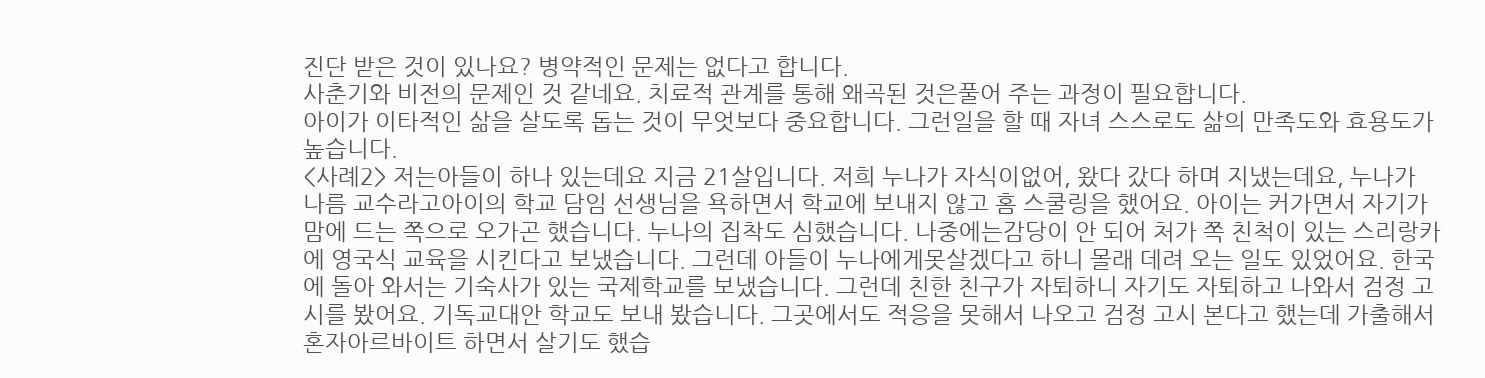진단 받은 것이 있나요? 병약적인 문제는 없다고 합니다.
사춘기와 비전의 문제인 것 같네요. 치료적 관계를 통해 왜곡된 것은풀어 주는 과정이 필요합니다.
아이가 이타적인 삶을 살도록 돕는 것이 무엇보다 중요합니다. 그런일을 할 때 자녀 스스로도 삶의 만족도와 효용도가 높습니다.
<사례2> 저는아들이 하나 있는데요 지금 21살입니다. 저희 누나가 자식이없어, 왔다 갔다 하며 지냈는데요, 누나가 나름 교수라고아이의 학교 담임 선생님을 욕하면서 학교에 보내지 않고 홈 스쿨링을 했어요. 아이는 커가면서 자기가맘에 드는 쪽으로 오가곤 했습니다. 누나의 집착도 심했습니다. 나중에는감당이 안 되어 처가 쪽 친척이 있는 스리랑카에 영국식 교육을 시킨다고 보냈습니다. 그런데 아들이 누나에게못살겠다고 하니 몰래 데려 오는 일도 있었어요. 한국에 돌아 와서는 기숙사가 있는 국제학교를 보냈습니다. 그런데 친한 친구가 자퇴하니 자기도 자퇴하고 나와서 검정 고시를 봤어요. 기독교대안 학교도 보내 봤습니다. 그곳에서도 적응을 못해서 나오고 검정 고시 본다고 했는데 가출해서 혼자아르바이트 하면서 살기도 했습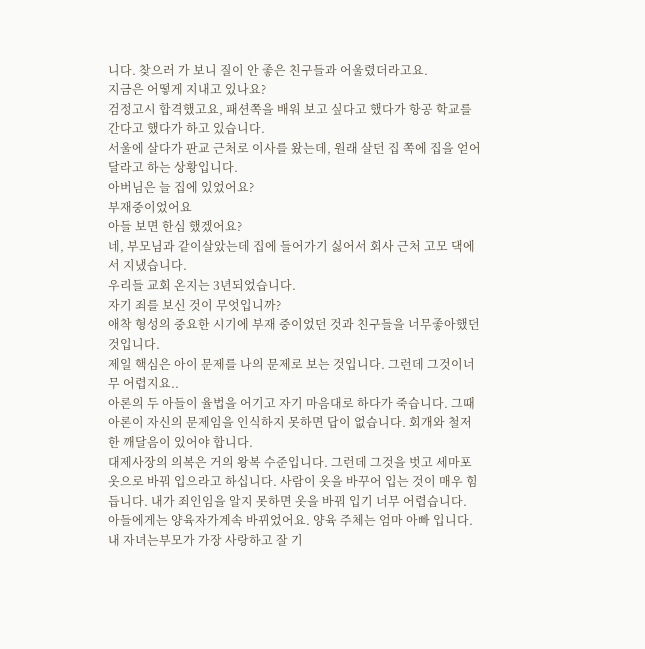니다. 찾으러 가 보니 질이 안 좋은 친구들과 어울렸더라고요.
지금은 어떻게 지내고 있나요?
검정고시 합격했고요, 패션쪽을 배워 보고 싶다고 했다가 항공 학교를 간다고 했다가 하고 있습니다.
서울에 살다가 판교 근처로 이사를 왔는데, 원래 살던 집 쪽에 집을 얻어 달라고 하는 상황입니다.
아버님은 늘 집에 있었어요?
부재중이었어요
아들 보면 한심 했겠어요?
네, 부모님과 같이살았는데 집에 들어가기 싫어서 회사 근처 고모 댁에서 지냈습니다.
우리들 교회 온지는 3년되었습니다.
자기 죄를 보신 것이 무엇입니까?
애착 형성의 중요한 시기에 부재 중이었던 것과 친구들을 너무좋아했던 것입니다.
제일 핵심은 아이 문제를 나의 문제로 보는 것입니다. 그런데 그것이너무 어렵지요..
아론의 두 아들이 율법을 어기고 자기 마음대로 하다가 죽습니다. 그때 아론이 자신의 문제임을 인식하지 못하면 답이 없습니다. 회개와 철저한 깨달음이 있어야 합니다.
대제사장의 의복은 거의 왕복 수준입니다. 그런데 그것을 벗고 세마포옷으로 바꿔 입으라고 하십니다. 사람이 옷을 바꾸어 입는 것이 매우 힘듭니다. 내가 죄인임을 알지 못하면 옷을 바꿔 입기 너무 어렵습니다.
아들에게는 양육자가계속 바뀌었어요. 양육 주체는 엄마 아빠 입니다. 내 자녀는부모가 가장 사랑하고 잘 기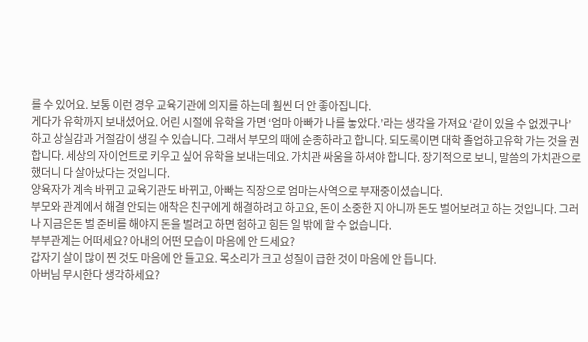를 수 있어요. 보통 이런 경우 교육기관에 의지를 하는데 훨씬 더 안 좋아집니다.
게다가 유학까지 보내셨어요. 어린 시절에 유학을 가면 ‘엄마 아빠가 나를 놓았다.’라는 생각을 가져요 ‘같이 있을 수 없겠구나’ 하고 상실감과 거절감이 생길 수 있습니다. 그래서 부모의 때에 순종하라고 합니다. 되도록이면 대학 졸업하고유학 가는 것을 권합니다. 세상의 자이언트로 키우고 싶어 유학을 보내는데요. 가치관 싸움을 하셔야 합니다. 장기적으로 보니, 말씀의 가치관으로 했더니 다 살아났다는 것입니다.
양육자가 계속 바뀌고 교육기관도 바뀌고, 아빠는 직장으로 엄마는사역으로 부재중이셨습니다.
부모와 관계에서 해결 안되는 애착은 친구에게 해결하려고 하고요, 돈이 소중한 지 아니까 돈도 벌어보려고 하는 것입니다. 그러나 지금은돈 벌 준비를 해야지 돈을 벌려고 하면 험하고 힘든 일 밖에 할 수 없습니다.
부부관계는 어떠세요? 아내의 어떤 모습이 마음에 안 드세요?
갑자기 살이 많이 찐 것도 마음에 안 들고요. 목소리가 크고 성질이 급한 것이 마음에 안 듭니다.
아버님 무시한다 생각하세요?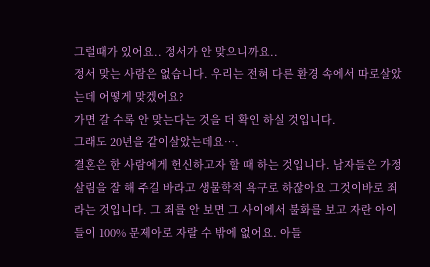그럴때가 있어요.. 정서가 안 맞으니까요..
정서 맞는 사람은 없습니다. 우리는 전혀 다른 환경 속에서 따로살았는데 어떻게 맞겠어요?
가면 갈 수록 안 맞는다는 것을 더 확인 하실 것입니다.
그래도 20년을 같이살았는데요….
결혼은 한 사람에게 헌신하고자 할 때 하는 것입니다. 남자들은 가정 살림을 잘 해 주길 바라고 생물학적 욕구로 하잖아요 그것이바로 죄라는 것입니다. 그 죄를 안 보면 그 사이에서 불화를 보고 자란 아이들이 100% 문제아로 자랄 수 밖에 없어요. 아들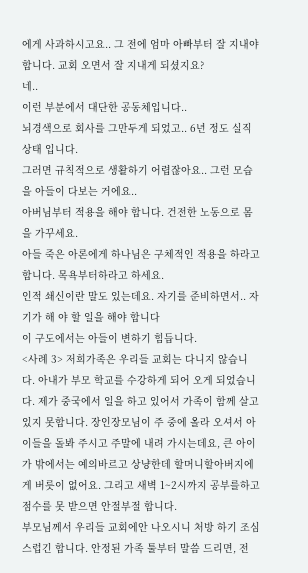에게 사과하시고요.. 그 전에 엄마 아빠부터 잘 지내야 합니다. 교회 오면서 잘 지내게 되셨지요?
네..
이런 부분에서 대단한 공동체입니다..
뇌경색으로 회사를 그만두게 되었고.. 6년 정도 실직 상태 입니다.
그러면 규칙적으로 생활하기 어렵잖아요.. 그런 모습을 아들이 다보는 거에요..
아버님부터 적용을 해야 합니다. 건전한 노동으로 몸을 가꾸세요.
아들 죽은 아론에게 하나님은 구체적인 적용을 하라고 합니다. 목욕부터하라고 하세요.
인적 쇄신이란 말도 있는데요. 자기를 준비하면서.. 자기가 해 야 할 일을 해야 합니다
이 구도에서는 아들이 변하기 힘듭니다.
<사례 3> 저희가족은 우리들 교회는 다니지 않습니다. 아내가 부모 학교를 수강하게 되어 오게 되었습니다. 제가 중국에서 일을 하고 있어서 가족이 함께 살고 있지 못합니다. 장인장모님이 주 중에 올라 오셔서 아이들을 돌봐 주시고 주말에 내려 가시는데요, 큰 아이가 밖에서는 예의바르고 상냥한데 할머니할아버지에게 버릇이 없어요. 그리고 새벽 1~2시까지 공부를하고 점수를 못 받으면 안절부절 합니다.
부모님께서 우리들 교회에안 나오시니 처방 하기 조심스럽긴 합니다. 안정된 가족 툴부터 말씀 드리면, 전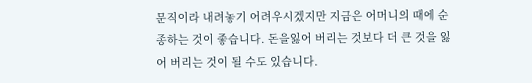문직이라 내려놓기 어려우시겠지만 지금은 어머니의 때에 순종하는 것이 좋습니다. 돈을잃어 버리는 것보다 더 큰 것을 잃어 버리는 것이 될 수도 있습니다.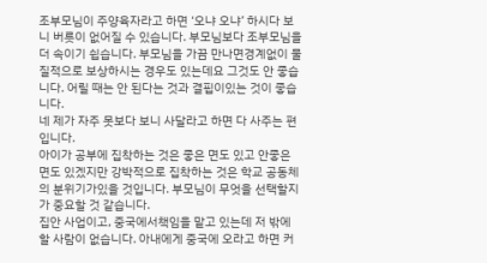조부모님이 주양육자라고 하면 ‘오냐 오냐’ 하시다 보니 버릇이 없어질 수 있습니다. 부모님보다 조부모님을 더 속이기 쉽습니다. 부모님을 가끔 만나면경계없이 물질적으로 보상하시는 경우도 있는데요 그것도 안 좋습니다. 어릴 때는 안 된다는 것과 결핍이있는 것이 좋습니다.
네 제가 자주 못보다 보니 사달라고 하면 다 사주는 편입니다.
아이가 공부에 집착하는 것은 좋은 면도 있고 안좋은 면도 있겠지만 강박적으로 집착하는 것은 학교 공동체의 분위기가있을 것입니다. 부모님이 무엇을 선택할지가 중요할 것 같습니다.
집안 사업이고, 중국에서책임을 맡고 있는데 저 밖에 할 사람이 없습니다. 아내에게 중국에 오라고 하면 커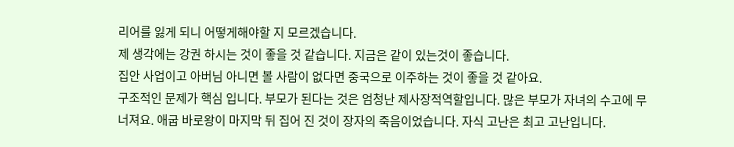리어를 잃게 되니 어떻게해야할 지 모르겠습니다.
제 생각에는 강권 하시는 것이 좋을 것 같습니다. 지금은 같이 있는것이 좋습니다.
집안 사업이고 아버님 아니면 볼 사람이 없다면 중국으로 이주하는 것이 좋을 것 같아요.
구조적인 문제가 핵심 입니다. 부모가 된다는 것은 엄청난 제사장적역할입니다. 많은 부모가 자녀의 수고에 무너져요. 애굽 바로왕이 마지막 뒤 집어 진 것이 장자의 죽음이었습니다. 자식 고난은 최고 고난입니다.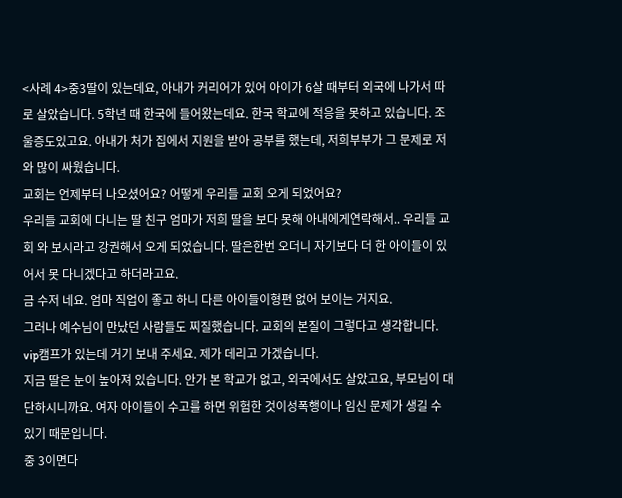<사례 4>중3딸이 있는데요, 아내가 커리어가 있어 아이가 6살 때부터 외국에 나가서 따로 살았습니다. 5학년 때 한국에 들어왔는데요. 한국 학교에 적응을 못하고 있습니다. 조울증도있고요. 아내가 처가 집에서 지원을 받아 공부를 했는데, 저희부부가 그 문제로 저와 많이 싸웠습니다.
교회는 언제부터 나오셨어요? 어떻게 우리들 교회 오게 되었어요?
우리들 교회에 다니는 딸 친구 엄마가 저희 딸을 보다 못해 아내에게연락해서.. 우리들 교회 와 보시라고 강권해서 오게 되었습니다. 딸은한번 오더니 자기보다 더 한 아이들이 있어서 못 다니겠다고 하더라고요.
금 수저 네요. 엄마 직업이 좋고 하니 다른 아이들이형편 없어 보이는 거지요.
그러나 예수님이 만났던 사람들도 찌질했습니다. 교회의 본질이 그렇다고 생각합니다.
vip캠프가 있는데 거기 보내 주세요. 제가 데리고 가겠습니다.
지금 딸은 눈이 높아져 있습니다. 안가 본 학교가 없고, 외국에서도 살았고요, 부모님이 대단하시니까요. 여자 아이들이 수고를 하면 위험한 것이성폭행이나 임신 문제가 생길 수 있기 때문입니다.
중 3이면다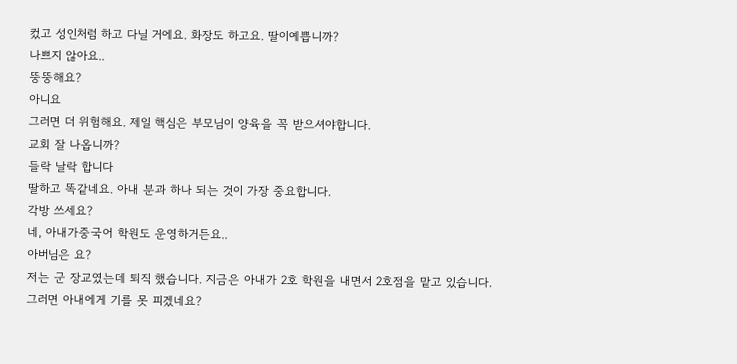컸고 성인처럼 하고 다닐 거에요. 화장도 하고요. 딸이예쁩니까?
나쁘지 않아요..
뚱뚱해요?
아니요
그러면 더 위험해요. 제일 핵심은 부모님이 양육을 꼭 받으셔야합니다.
교회 잘 나옵니까?
들락 날락 합니다
딸하고 똑같네요. 아내 분과 하나 되는 것이 가장 중요합니다.
각방 쓰세요?
네, 아내가중국어 학원도 운영하거든요..
아버님은 요?
저는 군 장교였는데 퇴직 했습니다. 지금은 아내가 2호 학원을 내면서 2호점을 맡고 있습니다.
그러면 아내에게 기를 못 피겠네요?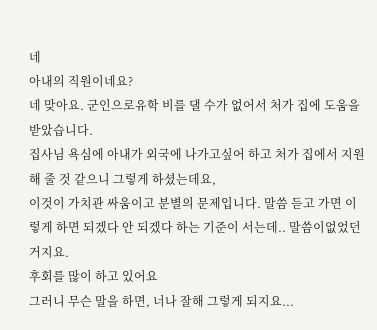네
아내의 직원이네요?
네 맞아요. 군인으로유학 비를 댈 수가 없어서 처가 집에 도움을 받았습니다.
집사님 욕심에 아내가 외국에 나가고싶어 하고 처가 집에서 지원해 줄 것 같으니 그렇게 하셨는데요,
이것이 가치관 싸움이고 분별의 문제입니다. 말씀 듣고 가면 이렇게 하면 되겠다 안 되겠다 하는 기준이 서는데.. 말씀이없었던 거지요.
후회를 많이 하고 있어요
그러니 무슨 말을 하면, 너나 잘해 그렇게 되지요...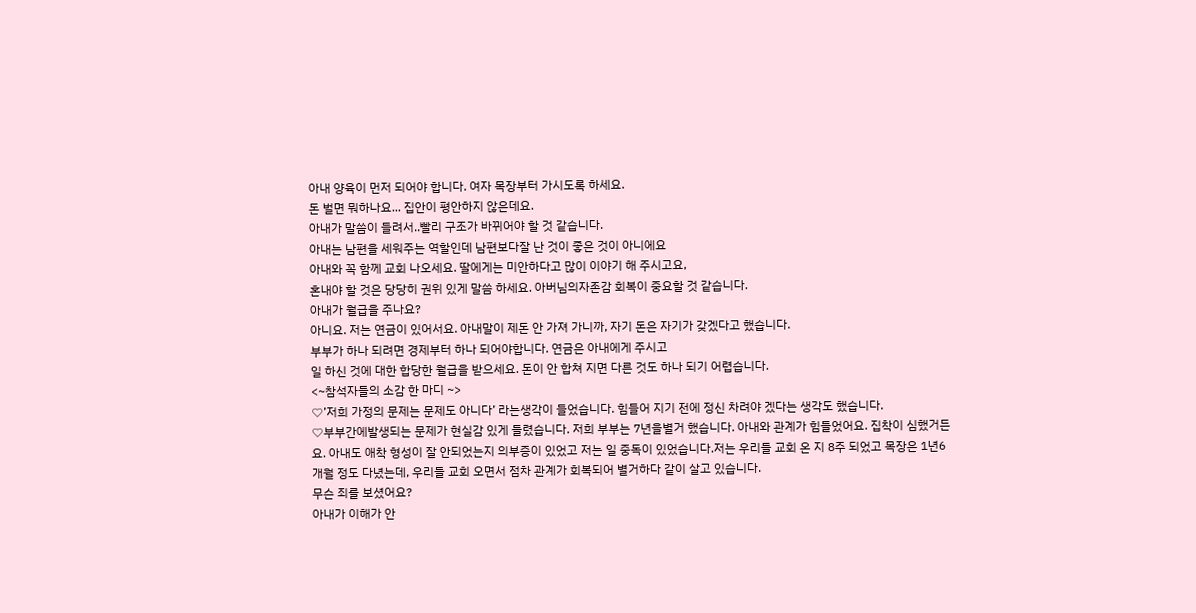아내 양육이 먼저 되어야 합니다. 여자 목장부터 가시도록 하세요.
돈 벌면 뭐하나요... 집안이 평안하지 않은데요.
아내가 말씀이 들려서..빨리 구조가 바뀌어야 할 것 같습니다.
아내는 남편을 세워주는 역할인데 남편보다잘 난 것이 좋은 것이 아니에요
아내와 꼭 함께 교회 나오세요. 딸에게는 미안하다고 많이 이야기 해 주시고요,
혼내야 할 것은 당당히 권위 있게 말씀 하세요. 아버님의자존감 회복이 중요할 것 같습니다.
아내가 월급을 주나요?
아니요. 저는 연금이 있어서요. 아내말이 제돈 안 가져 가니까, 자기 돈은 자기가 갖겠다고 했습니다.
부부가 하나 되려면 경제부터 하나 되어야합니다. 연금은 아내에게 주시고
일 하신 것에 대한 합당한 월급을 받으세요. 돈이 안 합쳐 지면 다른 것도 하나 되기 어렵습니다.
<~참석자들의 소감 한 마디 ~>
♡’저희 가정의 문제는 문제도 아니다’ 라는생각이 들었습니다. 힘들어 지기 전에 정신 차려야 겠다는 생각도 했습니다.
♡부부간에발생되는 문제가 현실감 있게 들렸습니다. 저희 부부는 7년을별거 했습니다. 아내와 관계가 힘들었어요. 집착이 심했거든요. 아내도 애착 형성이 잘 안되었는지 의부증이 있었고 저는 일 중독이 있었습니다.저는 우리들 교회 온 지 8주 되었고 목장은 1년6개월 정도 다녔는데, 우리들 교회 오면서 점차 관계가 회복되어 별거하다 같이 살고 있습니다.
무슨 죄를 보셨어요?
아내가 이해가 안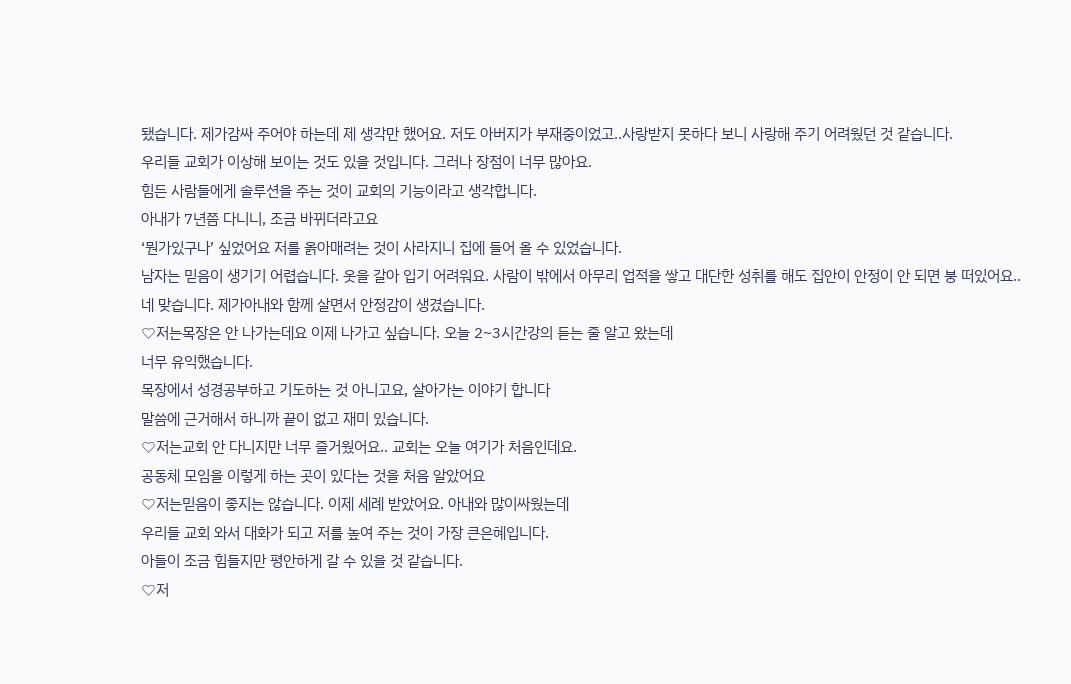됐습니다. 제가감싸 주어야 하는데 제 생각만 했어요. 저도 아버지가 부재중이었고..사랑받지 못하다 보니 사랑해 주기 어려웠던 것 같습니다.
우리들 교회가 이상해 보이는 것도 있을 것입니다. 그러나 장점이 너무 많아요.
힘든 사람들에게 솔루션을 주는 것이 교회의 기능이라고 생각합니다.
아내가 7년쯤 다니니, 조금 바뀌더라고요
‘뭔가있구나’ 싶었어요 저를 옭아매려는 것이 사라지니 집에 들어 올 수 있었습니다.
남자는 믿음이 생기기 어렵습니다. 옷을 갈아 입기 어려워요. 사람이 밖에서 아무리 업적을 쌓고 대단한 성취를 해도 집안이 안정이 안 되면 붕 떠있어요..
네 맞습니다. 제가아내와 함께 살면서 안정감이 생겼습니다.
♡저는목장은 안 나가는데요 이제 나가고 싶습니다. 오늘 2~3시간강의 듣는 줄 알고 왔는데
너무 유익했습니다.
목장에서 성경공부하고 기도하는 것 아니고요, 살아가는 이야기 합니다
말씀에 근거해서 하니까 끝이 없고 재미 있습니다.
♡저는교회 안 다니지만 너무 즐거웠어요.. 교회는 오늘 여기가 처음인데요.
공동체 모임을 이렇게 하는 곳이 있다는 것을 처음 알았어요
♡저는믿음이 좋지는 않습니다. 이제 세례 받았어요. 아내와 많이싸웠는데
우리들 교회 와서 대화가 되고 저를 높여 주는 것이 가장 큰은혜입니다.
아들이 조금 힘들지만 평안하게 갈 수 있을 것 같습니다.
♡저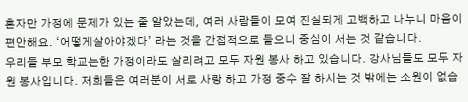혼자만 가정에 문제가 있는 줄 알았는데, 여러 사람들이 모여 진실되게 고백하고 나누니 마음이 편안해요. ‘어떻게살아야겠다’ 라는 것을 간접적으로 들으니 중심이 서는 것 같습니다.
우리들 부모 학교는한 가정이라도 살리려고 모두 자원 봉사 하고 있습니다. 강사님들도 모두 자원 봉사입니다. 저희들은 여러분이 서로 사랑 하고 가정 중수 잘 하시는 것 밖에는 소원이 없습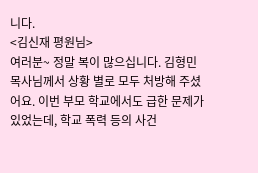니다.
<김신재 평원님>
여러분~ 정말 복이 많으십니다. 김형민 목사님께서 상황 별로 모두 처방해 주셨어요. 이번 부모 학교에서도 급한 문제가 있었는데, 학교 폭력 등의 사건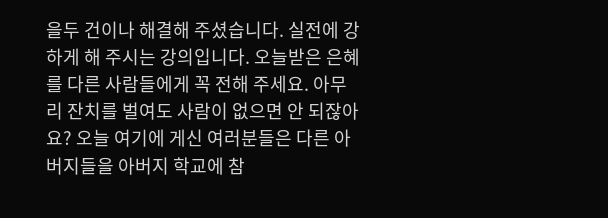을두 건이나 해결해 주셨습니다. 실전에 강하게 해 주시는 강의입니다. 오늘받은 은혜를 다른 사람들에게 꼭 전해 주세요. 아무리 잔치를 벌여도 사람이 없으면 안 되잖아요? 오늘 여기에 게신 여러분들은 다른 아버지들을 아버지 학교에 참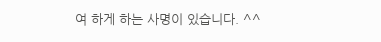여 하게 하는 사명이 있습니다. ^^